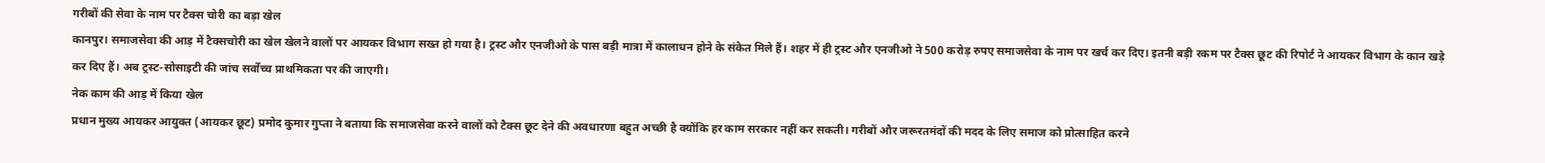गरीबों की सेवा के नाम पर टैक्स चोरी का बड़ा खेल
कानपुर। समाजसेवा की आड़ में टैक्सचोरी का खेल खेलने वालों पर आयकर विभाग सख्त हो गया है। ट्रस्ट और एनजीओ के पास बड़ी मात्रा में कालाधन होने के संकेत मिले हैं। शहर में ही ट्रस्ट और एनजीओ ने 500 करोड़ रुपए समाजसेवा के नाम पर खर्च कर दिए। इतनी बड़ी रकम पर टैक्स छूट की रिपोर्ट ने आयकर विभाग के कान खड़े कर दिए हैं। अब ट्रस्ट-सोसाइटी की जांच सर्वोच्च प्राथमिकता पर की जाएगी।
नेक काम की आड़ में किया खेल
प्रधान मुख्य आयकर आयुक्त (आयकर छूट) प्रमोद कुमार गुप्ता ने बताया कि समाजसेवा करने वालों को टैक्स छूट देने की अवधारणा बहुत अच्छी है क्योंकि हर काम सरकार नहीं कर सकती। गरीबों और जरूरतमंदों की मदद के लिए समाज को प्रोत्साहित करने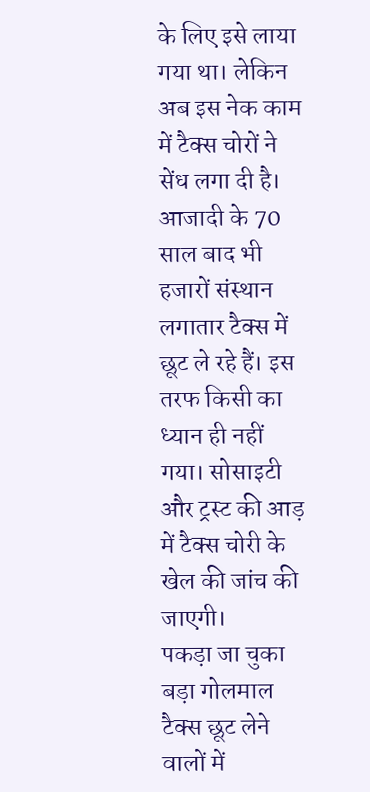के लिए इसे लाया गया था। लेकिन अब इस नेक काम में टैक्स चोरों ने सेंध लगा दी है। आजादी के 70 साल बाद भी हजारों संस्थान लगातार टैक्स में छूट ले रहे हैं। इस तरफ किसी का ध्यान ही नहीं गया। सोसाइटी और ट्रस्ट की आड़ में टैक्स चोरी के खेल की जांच की जाएगी।
पकड़ा जा चुका बड़ा गोलमाल
टैक्स छूट लेने वालों में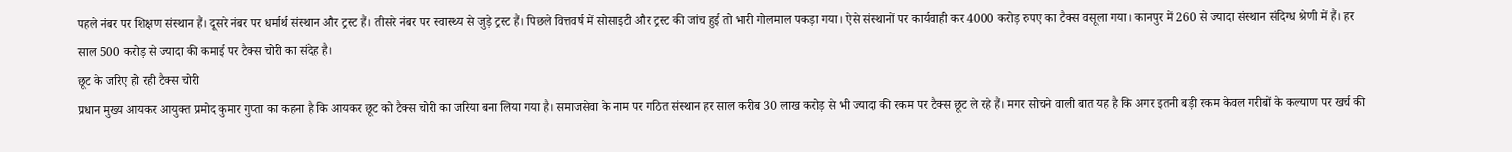पहले नंबर पर शिक्षण संस्थान हैं। दूसरे नंबर पर धर्मार्थ संस्थान और ट्रस्ट हैं। तीसरे नंबर पर स्वास्थ्य से जुड़े ट्रस्ट हैं। पिछले वित्तवर्ष में सोसाइटी और ट्रस्ट की जांच हुई तो भारी गोलमाल पकड़ा गया। ऐसे संस्थानों पर कार्यवाही कर 4000 करोड़ रुपए का टैक्स वसूला गया। कानपुर में 260 से ज्यादा संस्थान संदिग्ध श्रेणी में हैं। हर साल 500 करोड़ से ज्यादा की कमाई पर टैक्स चोरी का संदेह है।
छूट के जरिए हो रही टैक्स चोरी
प्रधान मुख्य आयकर आयुक्त प्रमोद कुमार गुप्ता का कहना है कि आयकर छूट को टैक्स चोरी का जरिया बना लिया गया है। समाजसेवा के नाम पर गठित संस्थान हर साल करीब 30 लाख करोड़ से भी ज्यादा की रकम पर टैक्स छूट ले रहे हैं। मगर सोचने वाली बात यह है कि अगर इतनी बड़ी रकम केवल गरीबों के कल्याण पर खर्च की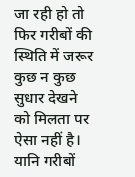जा रही हो तो फिर गरीबों की स्थिति में जरूर कुछ न कुछ सुधार देखने को मिलता पर ऐसा नहीं है। यानि गरीबों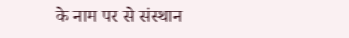के नाम पर से संस्थान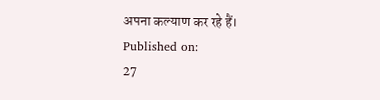अपना कल्याण कर रहे हैं।
Published on:
27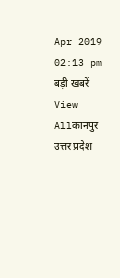Apr 2019 02:13 pm
बड़ी खबरें
View Allकानपुर
उत्तर प्रदेश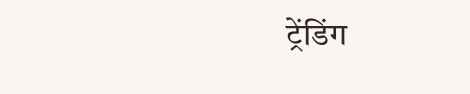ट्रेंडिंग